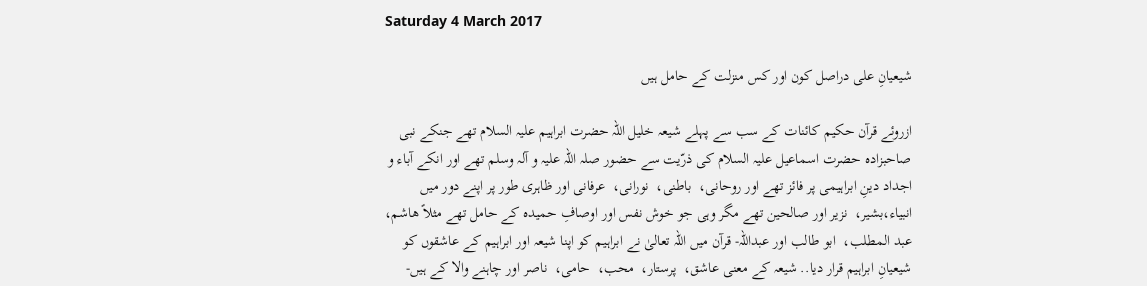Saturday 4 March 2017

شیعیانِ علی دراصل کون اور کس منزلت کے حامل ہیں

ازروئے قرآن حکیم کائنات کے سب سے پہلے شیعہ خلیل اللہ حضرت ابراہیم علیہ السلام تھے جنکے نبی صاحبزادہ حضرت اسماعیل علیہ السلام کی ذرّیت سے حضور صلہ اللہ علیہ و آلہ وسلم تھے اور انکے آباء و اجداد دینِ ابراہیمی پر فائز تھے اور روحانی،  باطنی،  نورانی،  عرفانی اور ظاہری طور پر اپنے دور میں انبیاء،بشیر،  نزیر اور صالحین تھے مگر وہی جو خوش نفس اور اوصافِ حمیدہ کے حامل تھے مثلاً ھاشم،  عبد المطلب،  ابو طالب اور عبداللہ- قرآن میں اللہ تعالیٰ نے ابراہیم کو اپنا شیعہ اور ابراہیم کے عاشقوں کو شیعیانِ ابراہیم قرار دیا.. شیعہ کے معنی عاشق،  پرستار،  محب،  حامی،  ناصر اور چاہنے والا کے ہیں-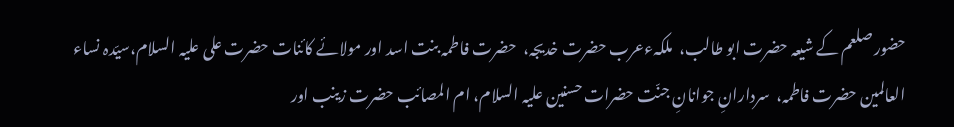حضور صلعم کے شیعہ حضرت ابو طالب،  ملکہءعرب حضرت خدیجہ،  حضرت فاطمہ بنت اسد اور مولائے کائنات حضرت علی علیہ السلام،سیّدہ نساء العالمین حضرت فاطمہ،  سردارانِ جوانانِ جنّت حضرات حسنین علیہ السلام، ام المصائب حضرت زینب اور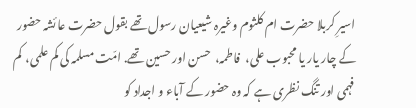اسیرِ کربلا حضرت ام کلثوم وغیرہ شیعیان رسول تھے بقول حضرت عائشہ حضور کے چار یار یا محبوب علی،  فاطمہ،  حسن اور حسین تھے. امّت مسلمہ کی کم علمی،  کم فہمی اور تنگ نظری ہے کہ وہ حضور کے آباء و اجداد کو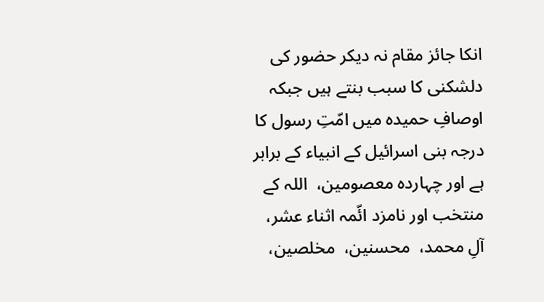انکا جائز مقام نہ دیکر حضور کی دلشکنی کا سبب بنتے ہیں جبکہ اوصافِ حمیدہ میں امّتِ رسول کا درجہ بنی اسرائیل کے انبیاء کے برابر ہے اور چہاردہ معصومین،  اللہ کے منتخب اور نامزد ائّمہ اثناء عشر، آلِ محمد،  محسنین،  مخلصین،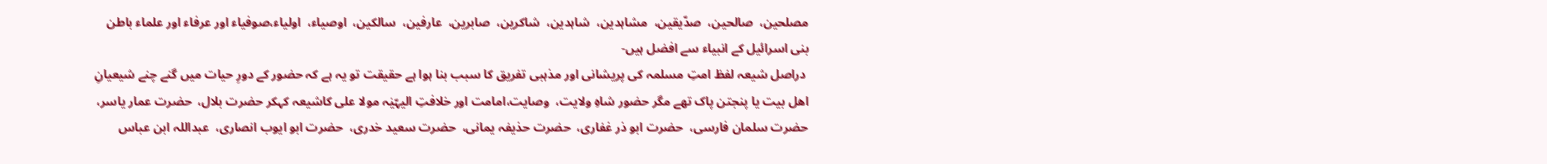مصلحین،  صالحین،  صدّیقین،  مشاہدین،  شاہدین،  شاکرین،  صابرین،  عارفین،  سالکین،  اوصیاء،  اولیاء،صوفیاء اور عرفاء اور علماء باطن بنی اسرائیل کے انبیاء سے افضل ہیں-
 دراصل شیعہ لفظ امتِ مسلمہ کی پریشانی اور مذہبی تفریق کا سبب بنا ہوا ہے حقیقت تو یہ ہے کہ حضور کے دورِ حیات میں گنے چنے شیعیانِ اھل بیت یا پنجتن پاک تھے مگر حضور شاہِ ولایت،  وصایت،امامت اور خلافتِ الیہّیٰہ مولا علی کاشیعہ کہکر حضرت بلال،  حضرت عمار یاسر،  حضرت سلمان فارسی،  حضرت ابو ذر غفاری،  حضرت حذیفہ یمانی،  حضرت سعید خدری،  حضرت ابو ایوب انصاری،  عبداللہ ابن عباس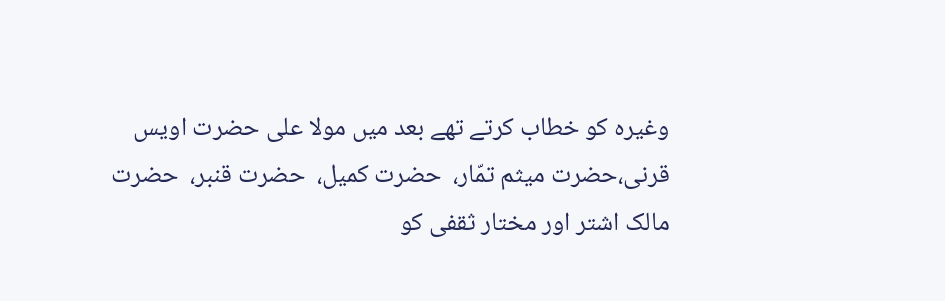وغیرہ کو خطاب کرتے تھے بعد میں مولا علی حضرت اویس قرنی،حضرت میثم تمّار،  حضرت کمیل،  حضرت قنبر،  حضرت مالک اشتر اور مختار ثقفی کو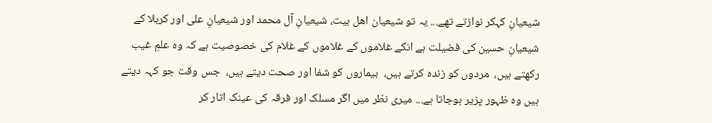شیعیانِ کہکر نوازتے تھے... یہ تو شیعیان اھل بیت، شیعیانِ آل محمد اور شیعیانِ علی اور کربلا کے شیعیانِ حسین کی فضیلت ہے انکے غلاموں کے غلاموں کے غلام کی خصوصیت ہے کہ وہ علمِ غیب رکھتے ہیں،  مردوں کو زندہ کرتے ہیں،  بیماروں کو شفا اور صحت دیتے ہیں،  جس وقت جو کہہ دیتے ہیں وہ ظہور پزیر ہوجاتا ہے... میری نظر میں اگر مسلک اور فرقہ کی عینک اتار کر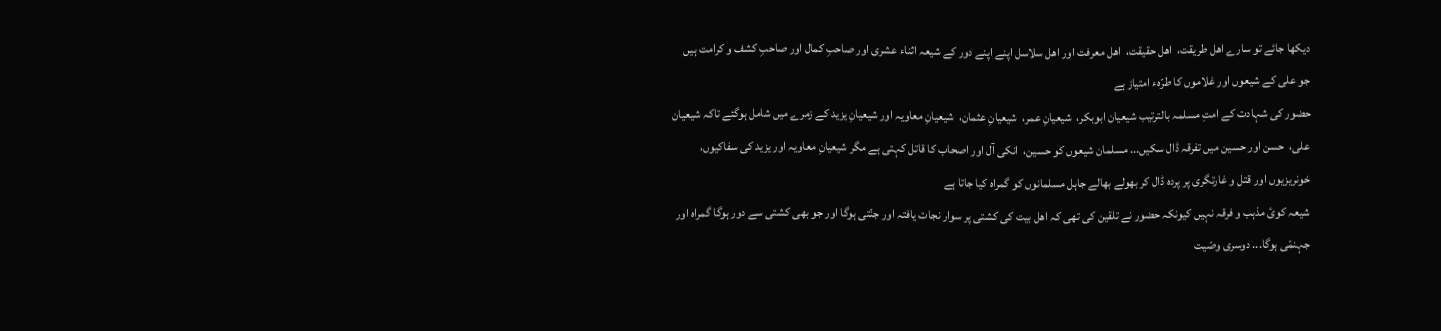دیکھا جائے تو سارے اھل طریقت،  اھل حقیقت،  اھل معرفت اور اھل سلاسل اپنے اپنے دور کے شیعہ اثناء عشری اور صاحبِ کمال اور صاحبِ کشف و کرامت ہیں جو علی کے شیعوں اور غلاموں کا طرّہء امتیاز ہے
حضور کی شہادت کے امتِ مسلمہ بالترتیب شیعیان ابوبکر،  شیعیانِ عمر،  شیعیانِ عثمان،  شیعیانِ معاویہ اور شیعیانِ یزید کے زمرے میں شامل ہوگئے تاکہ شیعیان علی،  حسن اور حسین میں تفرقہ ڈال سکیں... مسلمان شیعوں کو حسین،  انکی آل اور اصحاب کا قاتل کہتی ہے مگر شیعیانِ معاویہ اور یزید کی سفاکیوں،  خونریزیوں اور قتل و غارتگری پر پردہ ڈال کر بھولے بھالے جاہل مسلمانوں کو گمراہ کیا جاتا ہے
شیعہ کوئ مذہب و فرقہ نہیں کیونکہ حضور نے تلقین کی تھی کہ اھل بیت کی کشتی پر سوار نجات یافتہ اور جنّتی ہوگا اور جو بھی کشتی سے دور ہوگا گمراہ اور جہنمّی ہوگا... دوسری وصّیت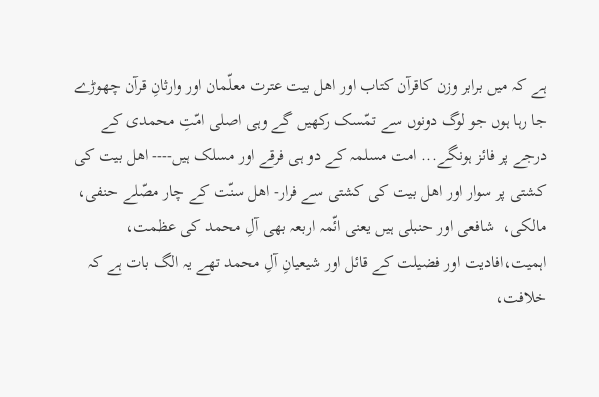ہے کہ میں برابر وزن کاقرآن کتاب اور اھل بیت عترت معلّمان اور وارثانِ قرآن چھوڑے جا رہا ہوں جو لوگ دونوں سے تمّسک رکھیں گے وہی اصلی امّتِ محمدی کے درجے پر فائز ہونگے... امت مسلمہ کے دو ہی فرقے اور مسلک ہیں---- اھل بیت کی کشتی پر سوار اور اھل بیت کی کشتی سے فرار- اھل سنّت کے چار مصّلے حنفی،  مالکی،  شافعی اور حنبلی ہیں یعنی ائّمہ اربعہ بھی آلِ محمد کی عظمت،  اہمیت،افادیت اور فضیلت کے قائل اور شیعیانِ آلِ محمد تھے یہ الگ بات ہے کہ خلافت،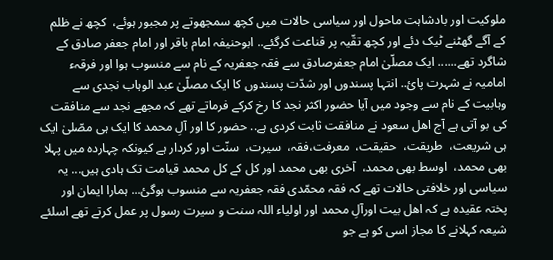ملوکیت اور بادشاہت ماحول اور سیاسی حالات میں کچھ سمجھوتے پر مجبور ہوئے،  کچھ نے ظلم کے آگے گھٹنے ٹیک دئے اور کچھ تقّیہ پر قناعت کرگئے.. ابوحنیفہ امام باقر اور امام جعفر صادق کے شاگرد تھے...... ایک مصلّیٰ امام جعفرصادق سے فقہ جعفریہ کے نام سے منسوب ہوا اور فرقہء امامیہ نے شہرت پائ.. انتہا پسندوں اور شدّت پسندوں کا ایک مصلّیٰ عبد الوہاب نجدی سے وہابیت کے نام سے وجود میں آیا حضور اکثر نجد کا رخ کرکے فرماتے تھے کہ مجھے نجد سے منافقت کی بو آتی ہے آج اھل سعود نے منافقت ثابت کردی ہے.. حضور کا اور آلِ محمد کا ایک ہی مصّلیٰ ایک ہی شریعت،  طریقت،  حقیقت،  معرفت،فقہ،  سیرت،  سنّت اور کردار ہے کیونکہ چہاردہ میں پہلا بھی محمد،  اوسط بھی محمد،  آخری بھی محمد اور کل کے کل محمد قیامت تک ہادی ہیں... یہ سیاسی اور خلافتی حالات تھے کہ فقہ محمّدی فقہ جعفریہ سے منسوب ہوگئ... ہمارا ایمان اور پختہ عقیدہ ہے کہ اھل بیت اورآلِ محمد اور اولیاء اللہ سنت و سیرت رسول پر عمل کرتے تھے اسلئے شیعہ کہلانے کا مجاز اسی کو ہے جو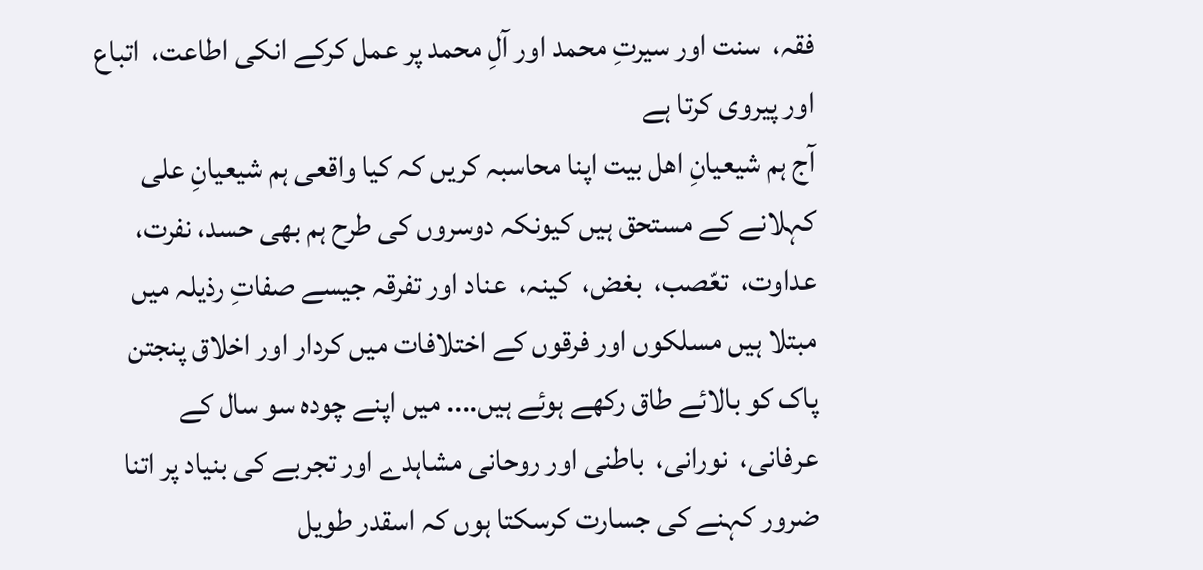فقہ،  سنت اور سیرتِ محمد اور آلِ محمد پر عمل کرکے انکی اطاعت،  اتباع اور پیروی کرتا ہے
آج ہم شیعیانِ اھل بیت اپنا محاسبہ کریں کہ کیا واقعی ہم شیعیانِ علی کہلانے کے مستحق ہیں کیونکہ دوسروں کی طرح ہم بھی حسد، نفرت،  عداوت،  تعّصب،  بغض،  کینہ،  عناد اور تفرقہ جیسے صفاتِ رذیلہ میں مبتلا ہیں مسلکوں اور فرقوں کے اختلافات میں کردار اور اخلاق پنجتن پاک کو بالائے طاق رکھے ہوئے ہیں.... میں اپنے چودہ سو سال کے عرفانی،  نورانی،  باطنی اور روحانی مشاہدے اور تجربے کی بنیاد پر اتنا ضرور کہنے کی جسارت کرسکتا ہوں کہ اسقدر طویل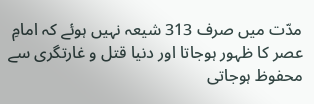مدّت میں صرف 313 شیعہ نہیں ہوئے کہ امامِ عصر کا ظہور ہوجاتا اور دنیا قتل و غارتگری سے محفوظ ہوجاتی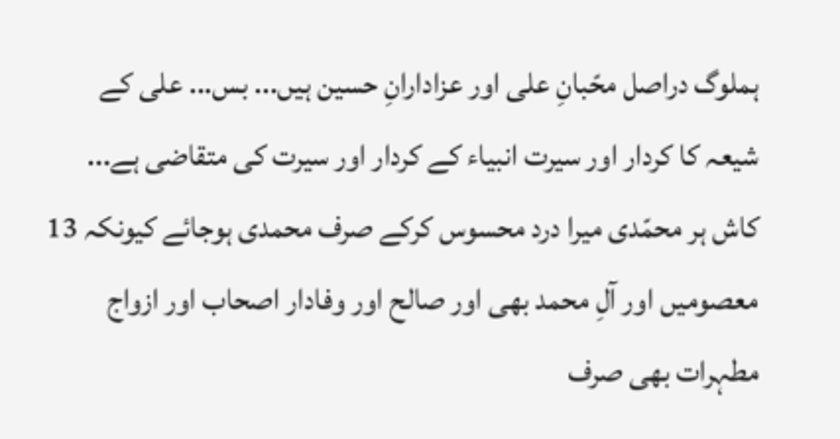ہملوگ دراصل محّبانِ علی اور عزادارانِ حسین ہیں... بس... علی کے شیعہ کا کردار اور سیرت انبیاء کے کردار اور سیرت کی متقاضی ہے... کاش ہر محمّدی میرا درد محسوس کرکے صرف محمدی ہوجائے کیونکہ 13 معصومیں اور آلِ محمد بھی اور صالح اور وفادار اصحاب اور ازواج مطہرات بھی صرف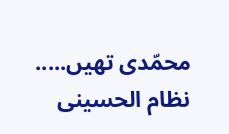محمّدی تھیں..... نظام الحسینی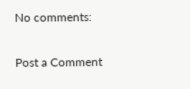No comments:

Post a Comment